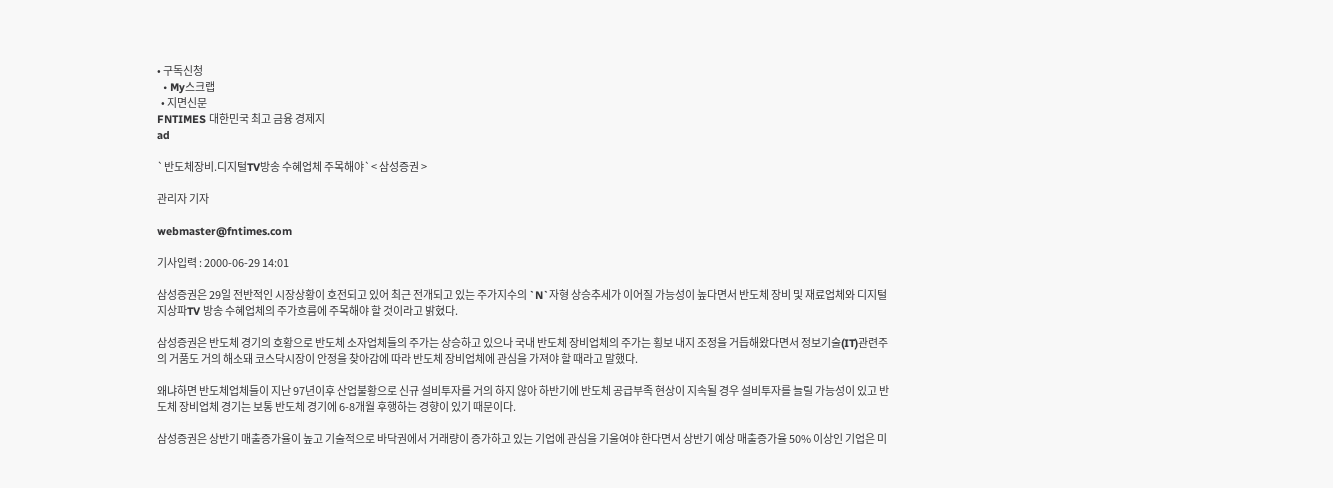• 구독신청
  • My스크랩
  • 지면신문
FNTIMES 대한민국 최고 금융 경제지
ad

`반도체장비.디지털TV방송 수혜업체 주목해야`< 삼성증권 >

관리자 기자

webmaster@fntimes.com

기사입력 : 2000-06-29 14:01

삼성증권은 29일 전반적인 시장상황이 호전되고 있어 최근 전개되고 있는 주가지수의 `N`자형 상승추세가 이어질 가능성이 높다면서 반도체 장비 및 재료업체와 디지털 지상파TV 방송 수혜업체의 주가흐름에 주목해야 할 것이라고 밝혔다.

삼성증권은 반도체 경기의 호황으로 반도체 소자업체들의 주가는 상승하고 있으나 국내 반도체 장비업체의 주가는 횡보 내지 조정을 거듭해왔다면서 정보기술(IT)관련주의 거품도 거의 해소돼 코스닥시장이 안정을 찾아감에 따라 반도체 장비업체에 관심을 가져야 할 때라고 말했다.

왜냐하면 반도체업체들이 지난 97년이후 산업불황으로 신규 설비투자를 거의 하지 않아 하반기에 반도체 공급부족 현상이 지속될 경우 설비투자를 늘릴 가능성이 있고 반도체 장비업체 경기는 보통 반도체 경기에 6-8개월 후행하는 경향이 있기 때문이다.

삼성증권은 상반기 매출증가율이 높고 기술적으로 바닥권에서 거래량이 증가하고 있는 기업에 관심을 기울여야 한다면서 상반기 예상 매출증가율 50% 이상인 기업은 미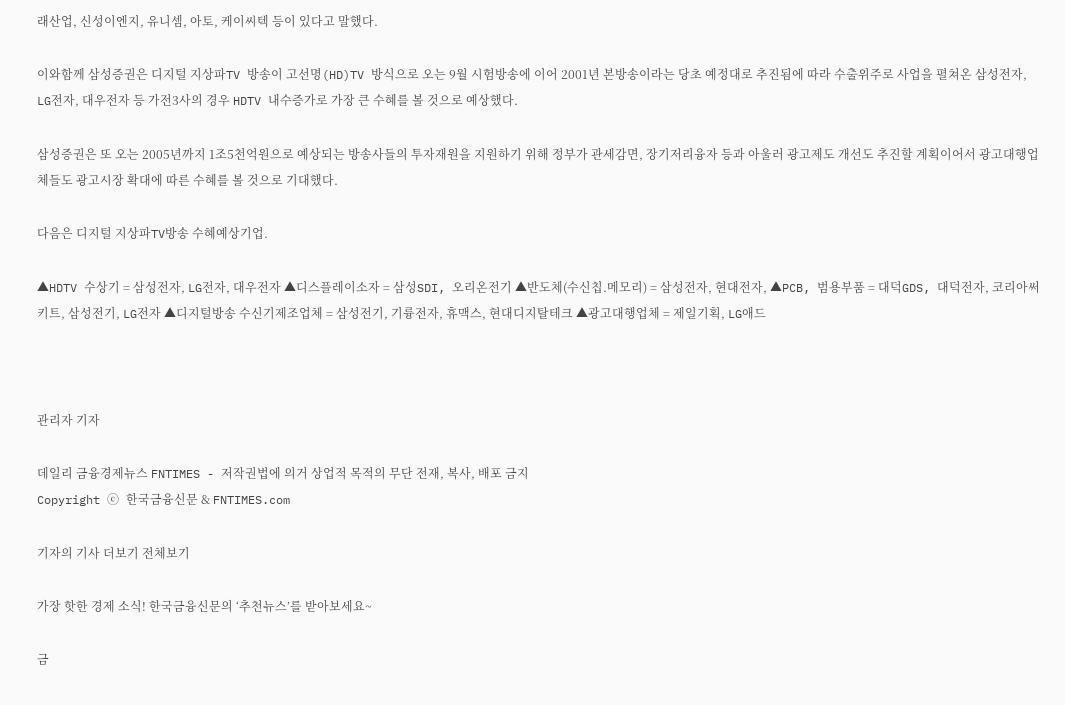래산업, 신성이엔지, 유니셈, 아토, 케이씨텍 등이 있다고 말했다.

이와함께 삼성증권은 디지털 지상파TV 방송이 고선명(HD)TV 방식으로 오는 9월 시험방송에 이어 2001년 본방송이라는 당초 예정대로 추진됨에 따라 수출위주로 사업을 펼쳐온 삼성전자, LG전자, 대우전자 등 가전3사의 경우 HDTV 내수증가로 가장 큰 수혜를 볼 것으로 예상했다.

삼성증권은 또 오는 2005년까지 1조5천억원으로 예상되는 방송사들의 투자재원을 지원하기 위해 정부가 관세감면, 장기저리융자 등과 아울러 광고제도 개선도 추진할 계획이어서 광고대행업체들도 광고시장 확대에 따른 수혜를 볼 것으로 기대했다.

다음은 디지털 지상파TV방송 수혜예상기업.

▲HDTV 수상기 = 삼성전자, LG전자, 대우전자 ▲디스플레이소자 = 삼성SDI, 오리온전기 ▲반도체(수신칩.메모리) = 삼성전자, 현대전자, ▲PCB, 범용부품 = 대덕GDS, 대덕전자, 코리아써키트, 삼성전기, LG전자 ▲디지털방송 수신기제조업체 = 삼성전기, 기륭전자, 휴맥스, 현대디지탈테크 ▲광고대행업체 = 제일기획, LG애드



관리자 기자

데일리 금융경제뉴스 FNTIMES - 저작권법에 의거 상업적 목적의 무단 전재, 복사, 배포 금지
Copyright ⓒ 한국금융신문 & FNTIMES.com

기자의 기사 더보기 전체보기

가장 핫한 경제 소식! 한국금융신문의 ‘추천뉴스’를 받아보세요~

금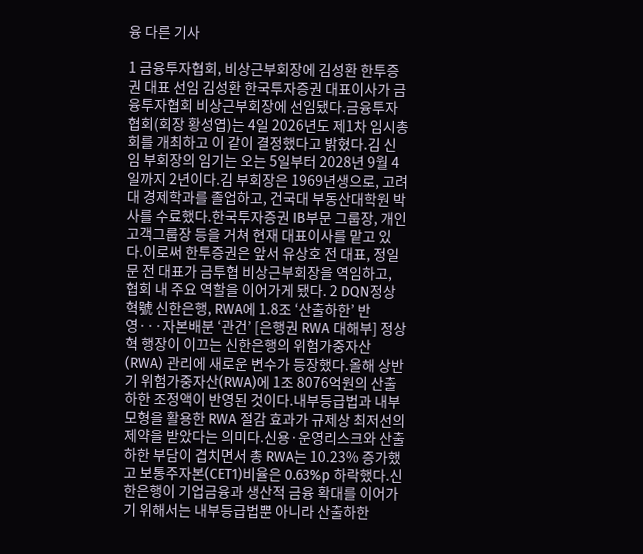융 다른 기사

1 금융투자협회, 비상근부회장에 김성환 한투증권 대표 선임 김성환 한국투자증권 대표이사가 금융투자협회 비상근부회장에 선임됐다.금융투자협회(회장 황성엽)는 4일 2026년도 제1차 임시총회를 개최하고 이 같이 결정했다고 밝혔다.김 신임 부회장의 임기는 오는 5일부터 2028년 9월 4일까지 2년이다.김 부회장은 1969년생으로, 고려대 경제학과를 졸업하고, 건국대 부동산대학원 박사를 수료했다.한국투자증권 IB부문 그룹장, 개인고객그룹장 등을 거쳐 현재 대표이사를 맡고 있다.이로써 한투증권은 앞서 유상호 전 대표, 정일문 전 대표가 금투협 비상근부회장을 역임하고, 협회 내 주요 역할을 이어가게 됐다. 2 DQN정상혁號 신한은행, RWA에 1.8조 ‘산출하한’ 반영···자본배분 ‘관건’ [은행권 RWA 대해부] 정상혁 행장이 이끄는 신한은행의 위험가중자산(RWA) 관리에 새로운 변수가 등장했다.올해 상반기 위험가중자산(RWA)에 1조 8076억원의 산출하한 조정액이 반영된 것이다.내부등급법과 내부모형을 활용한 RWA 절감 효과가 규제상 최저선의 제약을 받았다는 의미다.신용·운영리스크와 산출하한 부담이 겹치면서 총 RWA는 10.23% 증가했고 보통주자본(CET1)비율은 0.63%p 하락했다.신한은행이 기업금융과 생산적 금융 확대를 이어가기 위해서는 내부등급법뿐 아니라 산출하한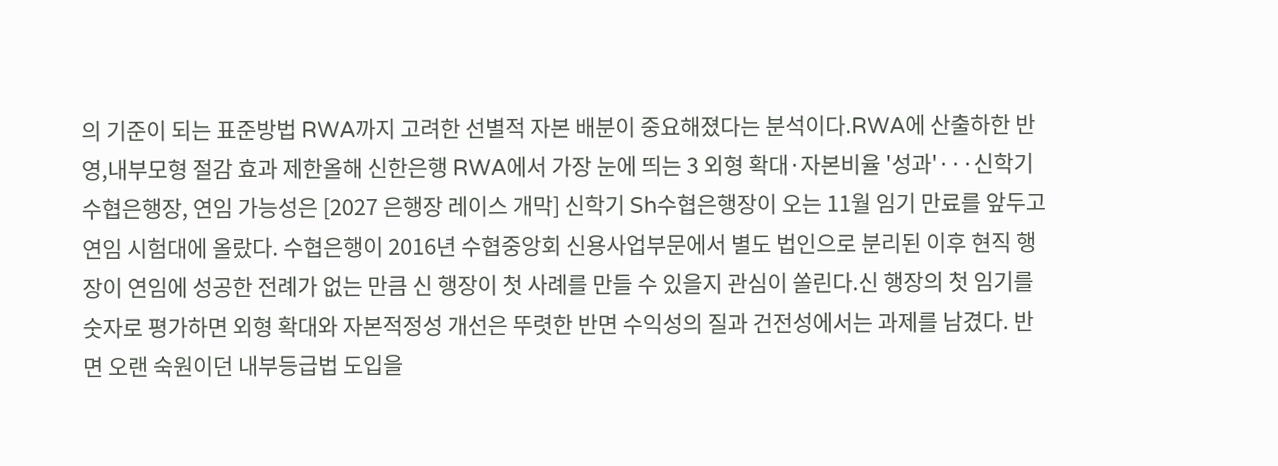의 기준이 되는 표준방법 RWA까지 고려한 선별적 자본 배분이 중요해졌다는 분석이다.RWA에 산출하한 반영,내부모형 절감 효과 제한올해 신한은행 RWA에서 가장 눈에 띄는 3 외형 확대·자본비율 '성과'···신학기 수협은행장, 연임 가능성은 [2027 은행장 레이스 개막] 신학기 Sh수협은행장이 오는 11월 임기 만료를 앞두고 연임 시험대에 올랐다. 수협은행이 2016년 수협중앙회 신용사업부문에서 별도 법인으로 분리된 이후 현직 행장이 연임에 성공한 전례가 없는 만큼 신 행장이 첫 사례를 만들 수 있을지 관심이 쏠린다.신 행장의 첫 임기를 숫자로 평가하면 외형 확대와 자본적정성 개선은 뚜렷한 반면 수익성의 질과 건전성에서는 과제를 남겼다. 반면 오랜 숙원이던 내부등급법 도입을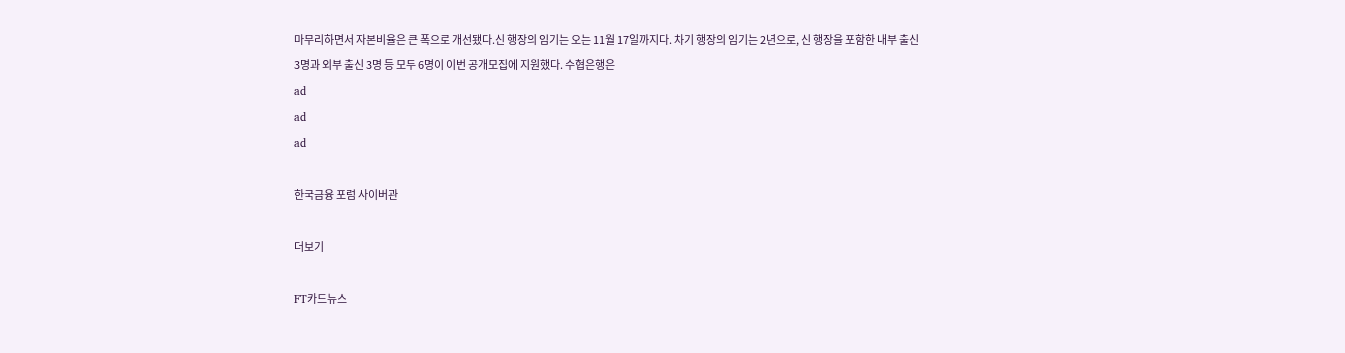마무리하면서 자본비율은 큰 폭으로 개선됐다.신 행장의 임기는 오는 11월 17일까지다. 차기 행장의 임기는 2년으로, 신 행장을 포함한 내부 출신 3명과 외부 출신 3명 등 모두 6명이 이번 공개모집에 지원했다. 수협은행은
ad
ad
ad

한국금융 포럼 사이버관

더보기

FT카드뉴스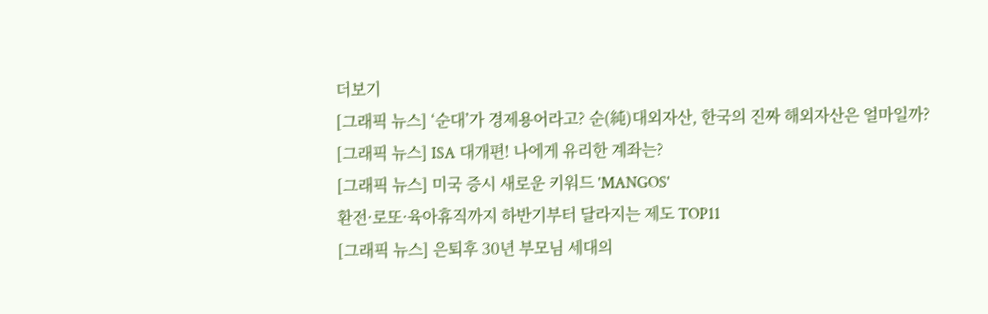더보기
[그래픽 뉴스] ‘순대’가 경제용어라고? 순(純)대외자산, 한국의 진짜 해외자산은 얼마일까?
[그래픽 뉴스] ISA 대개편! 나에게 유리한 계좌는?
[그래픽 뉴스] 미국 증시 새로운 키워드 'MANGOS'
환전·로또·육아휴직까지 하반기부터 달라지는 제도 TOP11
[그래픽 뉴스] 은퇴후 30년 부모님 세대의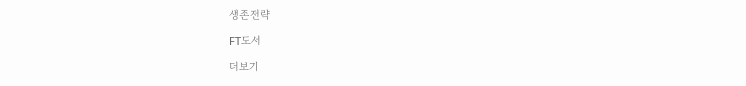생존전략

FT도서

더보기